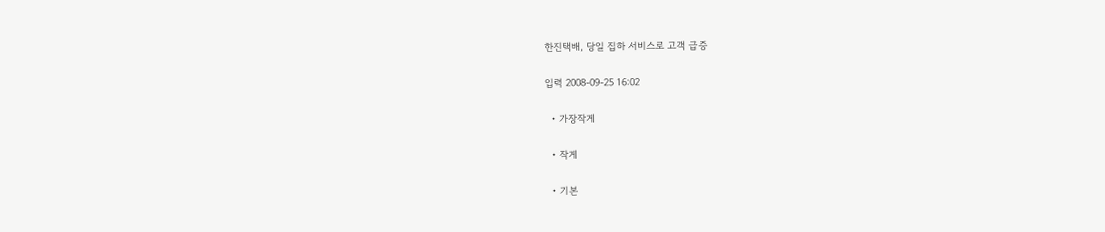한진택배, 당일 집하 서비스로 고객 급증

입력 2008-09-25 16:02

  • 가장작게

  • 작게

  • 기본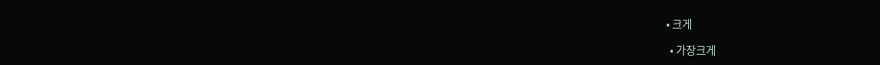• 크게

  • 가장크게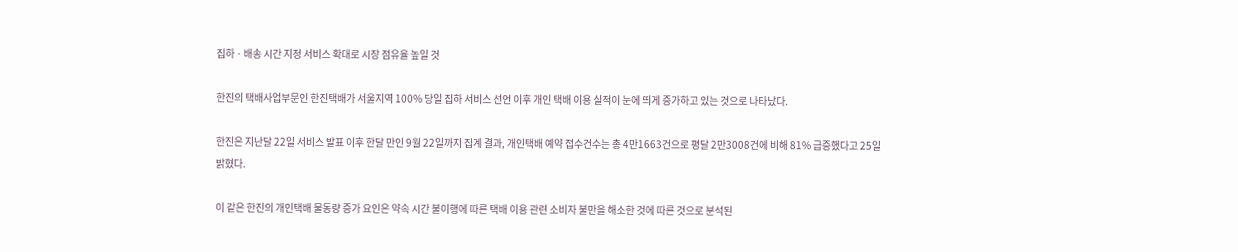집하ㆍ배송 시간 지정 서비스 확대로 시장 점유율 높일 것

한진의 택배사업부문인 한진택배가 서울지역 100% 당일 집하 서비스 선언 이후 개인 택배 이용 실적이 눈에 띄게 증가하고 있는 것으로 나타났다.

한진은 지난달 22일 서비스 발표 이후 한달 만인 9월 22일까지 집계 결과, 개인택배 예약 접수건수는 총 4만1663건으로 평달 2만3008건에 비해 81% 급증했다고 25일 밝혔다.

이 같은 한진의 개인택배 물동량 증가 요인은 약속 시간 불이행에 따른 택배 이용 관련 소비자 불만을 해소한 것에 따른 것으로 분석된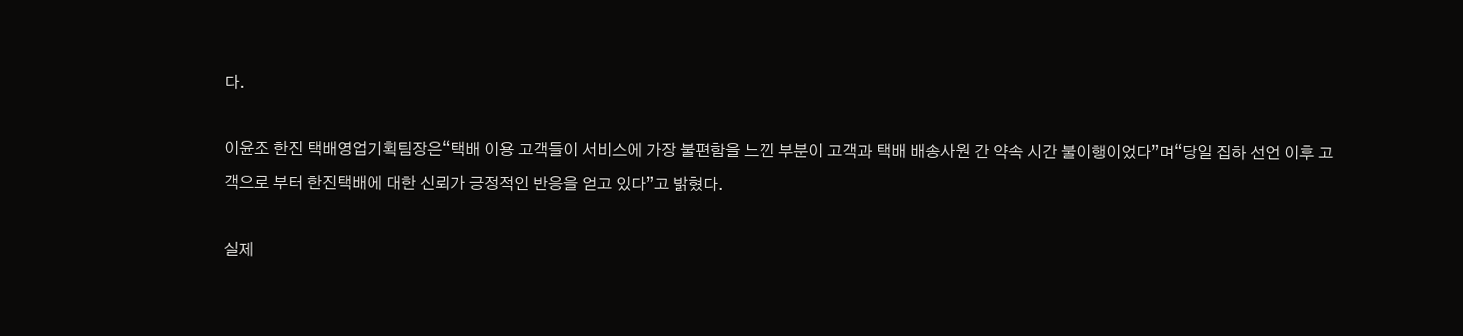다.

이윤조 한진 택배영업기획팀장은“택배 이용 고객들이 서비스에 가장 불편함을 느낀 부분이 고객과 택배 배송사원 간 약속 시간 불이행이었다”며“당일 집하 선언 이후 고객으로 부터 한진택배에 대한 신뢰가 긍정적인 반응을 얻고 있다”고 밝혔다.

실제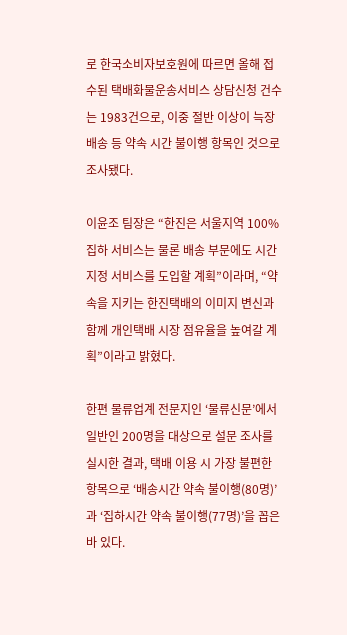로 한국소비자보호원에 따르면 올해 접수된 택배화물운송서비스 상담신청 건수는 1983건으로, 이중 절반 이상이 늑장 배송 등 약속 시간 불이행 항목인 것으로 조사됐다.

이윤조 팀장은 “한진은 서울지역 100% 집하 서비스는 물론 배송 부문에도 시간 지정 서비스를 도입할 계획”이라며, “약속을 지키는 한진택배의 이미지 변신과 함께 개인택배 시장 점유율을 높여갈 계획”이라고 밝혔다.

한편 물류업계 전문지인 ‘물류신문’에서 일반인 200명을 대상으로 설문 조사를 실시한 결과, 택배 이용 시 가장 불편한 항목으로 ‘배송시간 약속 불이행(80명)’과 ‘집하시간 약속 불이행(77명)’을 꼽은 바 있다.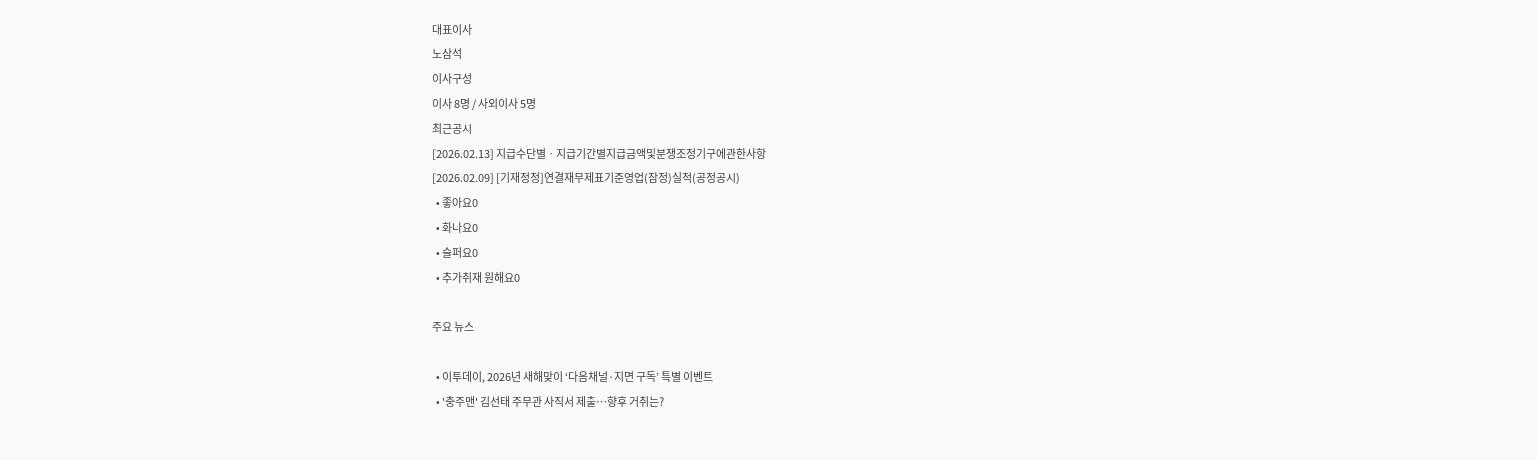대표이사
노삼석
이사구성
이사 8명 / 사외이사 5명
최근공시
[2026.02.13] 지급수단별ㆍ지급기간별지급금액및분쟁조정기구에관한사항
[2026.02.09] [기재정정]연결재무제표기준영업(잠정)실적(공정공시)
  • 좋아요0
  • 화나요0
  • 슬퍼요0
  • 추가취재 원해요0

주요 뉴스

  • 이투데이, 2026년 새해맞이 ‘다음채널·지면 구독’ 특별 이벤트
  • '충주맨' 김선태 주무관 사직서 제출…향후 거취는?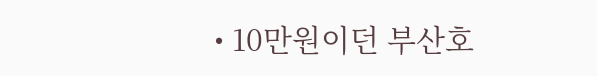• 10만원이던 부산호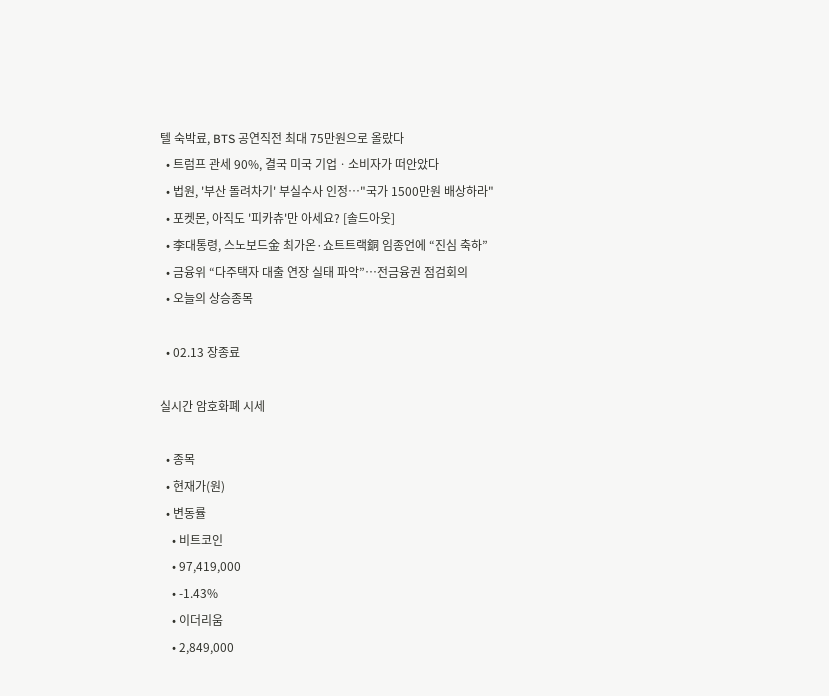텔 숙박료, BTS 공연직전 최대 75만원으로 올랐다
  • 트럼프 관세 90%, 결국 미국 기업ㆍ소비자가 떠안았다
  • 법원, '부산 돌려차기' 부실수사 인정…"국가 1500만원 배상하라"
  • 포켓몬, 아직도 '피카츄'만 아세요? [솔드아웃]
  • 李대통령, 스노보드金 최가온·쇼트트랙銅 임종언에 “진심 축하”
  • 금융위 “다주택자 대출 연장 실태 파악”⋯전금융권 점검회의
  • 오늘의 상승종목

  • 02.13 장종료

실시간 암호화폐 시세

  • 종목
  • 현재가(원)
  • 변동률
    • 비트코인
    • 97,419,000
    • -1.43%
    • 이더리움
    • 2,849,000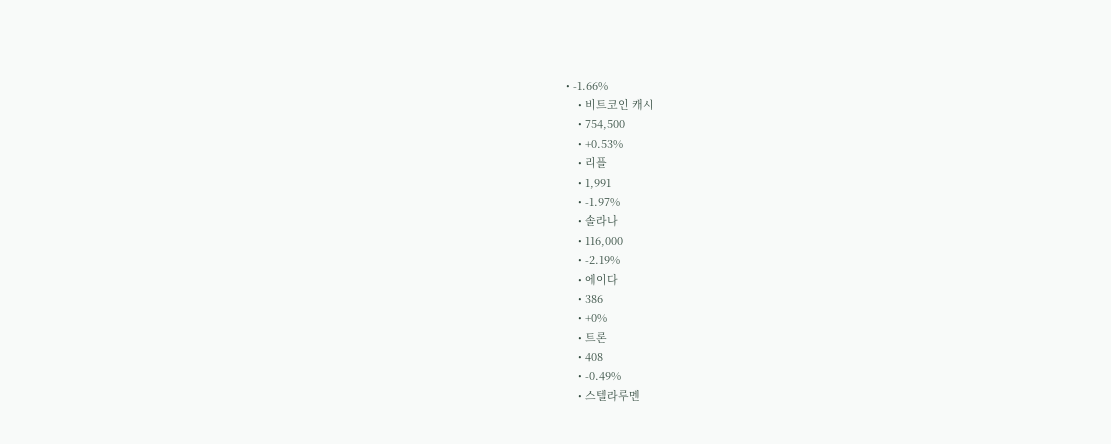• -1.66%
    • 비트코인 캐시
    • 754,500
    • +0.53%
    • 리플
    • 1,991
    • -1.97%
    • 솔라나
    • 116,000
    • -2.19%
    • 에이다
    • 386
    • +0%
    • 트론
    • 408
    • -0.49%
    • 스텔라루멘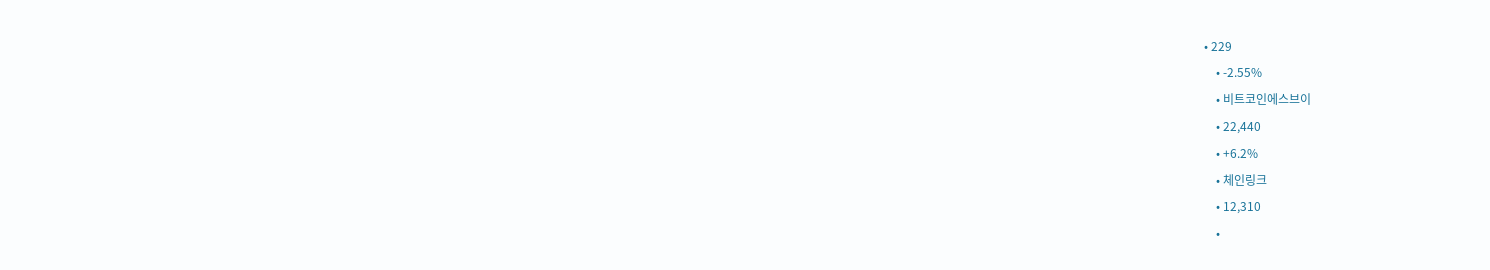• 229
    • -2.55%
    • 비트코인에스브이
    • 22,440
    • +6.2%
    • 체인링크
    • 12,310
    •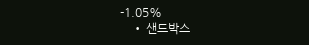-1.05%
    • 샌드박스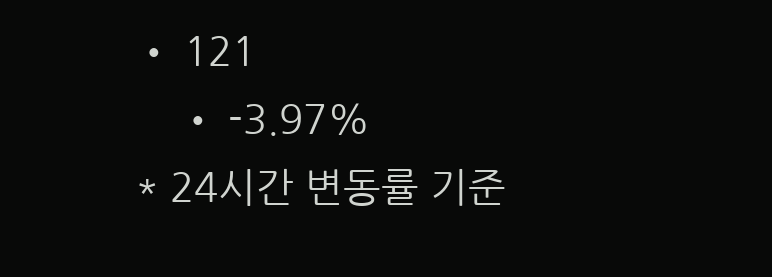• 121
    • -3.97%
* 24시간 변동률 기준